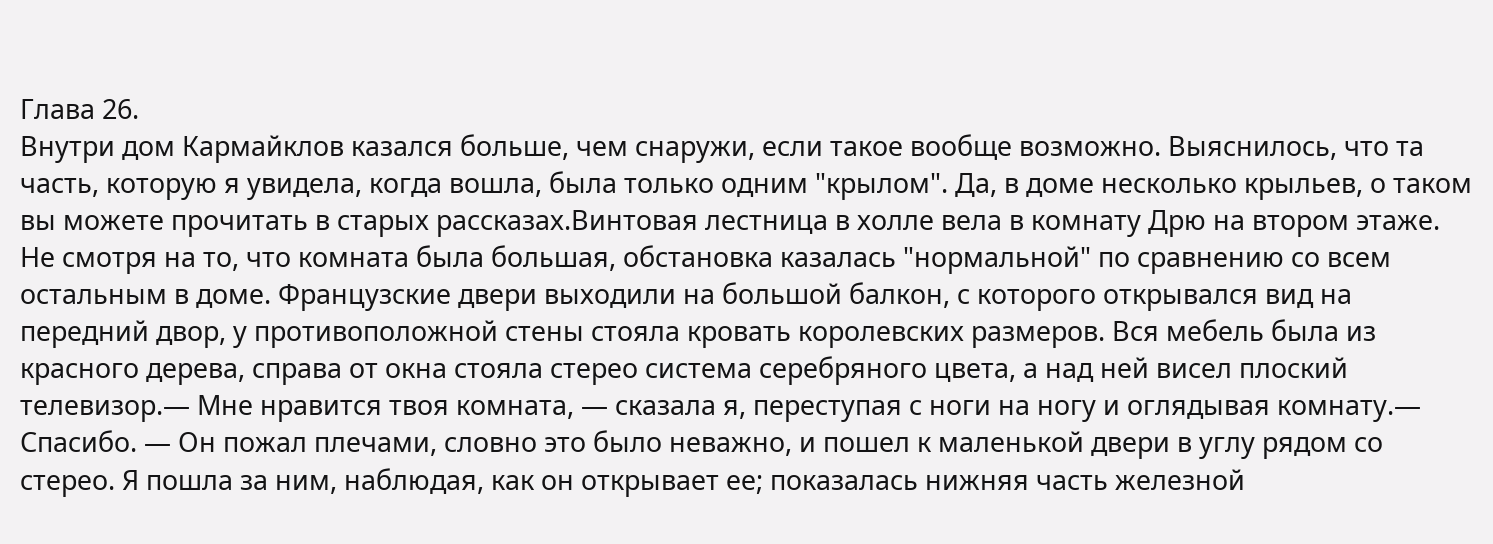Глава 26.
Внутри дом Кармайклов казался больше, чем снаружи, если такое вообще возможно. Выяснилось, что та часть, которую я увидела, когда вошла, была только одним "крылом". Да, в доме несколько крыльев, о таком вы можете прочитать в старых рассказах.Винтовая лестница в холле вела в комнату Дрю на втором этаже. Не смотря на то, что комната была большая, обстановка казалась "нормальной" по сравнению со всем остальным в доме. Французские двери выходили на большой балкон, с которого открывался вид на передний двор, у противоположной стены стояла кровать королевских размеров. Вся мебель была из красного дерева, справа от окна стояла стерео система серебряного цвета, а над ней висел плоский телевизор.— Мне нравится твоя комната, — сказала я, переступая с ноги на ногу и оглядывая комнату.— Спасибо. — Он пожал плечами, словно это было неважно, и пошел к маленькой двери в углу рядом со стерео. Я пошла за ним, наблюдая, как он открывает ее; показалась нижняя часть железной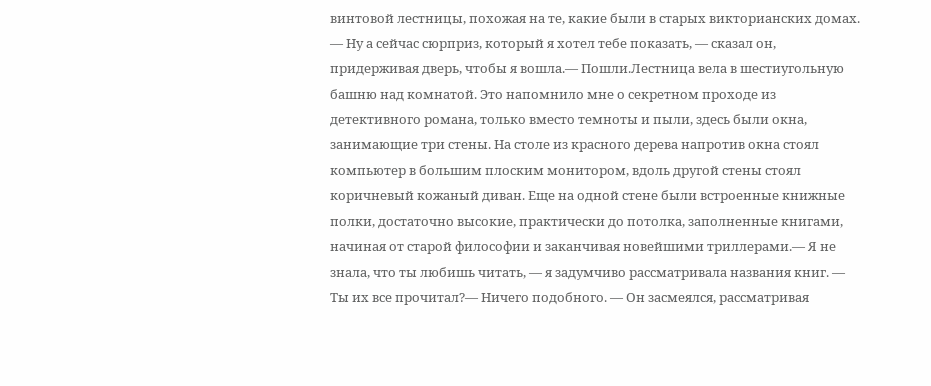винтовой лестницы, похожая на те, какие были в старых викторианских домах. — Ну а сейчас сюрприз, который я хотел тебе показать, — сказал он, придерживая дверь, чтобы я вошла.— Пошли.Лестница вела в шестиугольную башню над комнатой. Это напомнило мне о секретном проходе из детективного романа, только вместо темноты и пыли, здесь были окна, занимающие три стены. На столе из красного дерева напротив окна стоял компьютер в большим плоским монитором, вдоль другой стены стоял коричневый кожаный диван. Еще на одной стене были встроенные книжные полки, достаточно высокие, практически до потолка, заполненные книгами, начиная от старой философии и заканчивая новейшими триллерами.— Я не знала, что ты любишь читать, — я задумчиво рассматривала названия книг. — Ты их все прочитал?— Ничего подобного. — Он засмеялся, рассматривая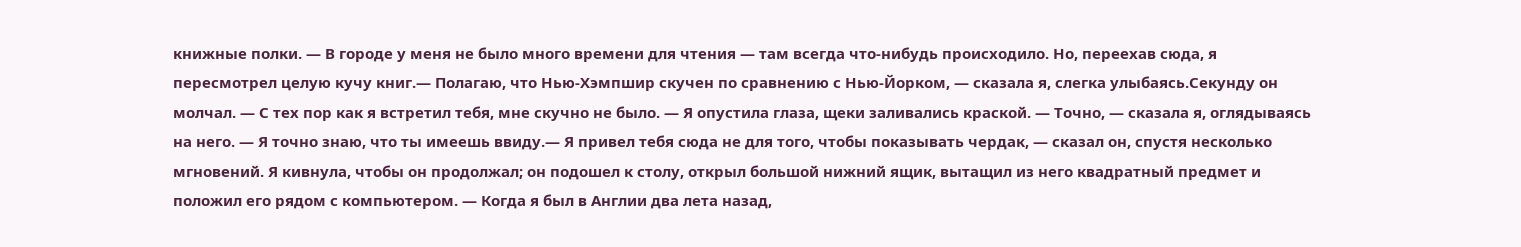книжные полки. — В городе у меня не было много времени для чтения — там всегда что-нибудь происходило. Но, переехав сюда, я пересмотрел целую кучу книг.— Полагаю, что Нью-Хэмпшир скучен по сравнению с Нью-Йорком, — сказала я, слегка улыбаясь.Секунду он молчал. — С тех пор как я встретил тебя, мне скучно не было. — Я опустила глаза, щеки заливались краской. — Точно, — сказала я, оглядываясь на него. — Я точно знаю, что ты имеешь ввиду.— Я привел тебя сюда не для того, чтобы показывать чердак, — сказал он, спустя несколько мгновений. Я кивнула, чтобы он продолжал; он подошел к столу, открыл большой нижний ящик, вытащил из него квадратный предмет и положил его рядом с компьютером. — Когда я был в Англии два лета назад,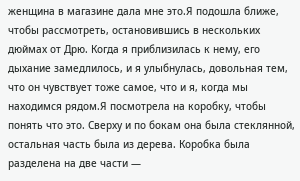женщина в магазине дала мне это.Я подошла ближе, чтобы рассмотреть, остановившись в нескольких дюймах от Дрю. Когда я приблизилась к нему, его дыхание замедлилось, и я улыбнулась, довольная тем, что он чувствует тоже самое, что и я, когда мы находимся рядом.Я посмотрела на коробку, чтобы понять что это. Сверху и по бокам она была стеклянной, остальная часть была из дерева. Коробка была разделена на две части —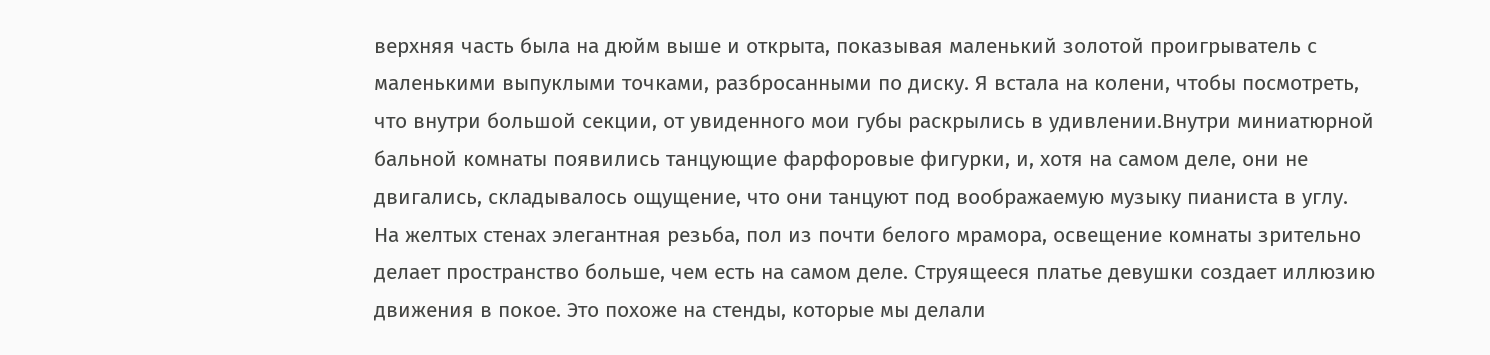верхняя часть была на дюйм выше и открыта, показывая маленький золотой проигрыватель с маленькими выпуклыми точками, разбросанными по диску. Я встала на колени, чтобы посмотреть, что внутри большой секции, от увиденного мои губы раскрылись в удивлении.Внутри миниатюрной бальной комнаты появились танцующие фарфоровые фигурки, и, хотя на самом деле, они не двигались, складывалось ощущение, что они танцуют под воображаемую музыку пианиста в углу. На желтых стенах элегантная резьба, пол из почти белого мрамора, освещение комнаты зрительно делает пространство больше, чем есть на самом деле. Струящееся платье девушки создает иллюзию движения в покое. Это похоже на стенды, которые мы делали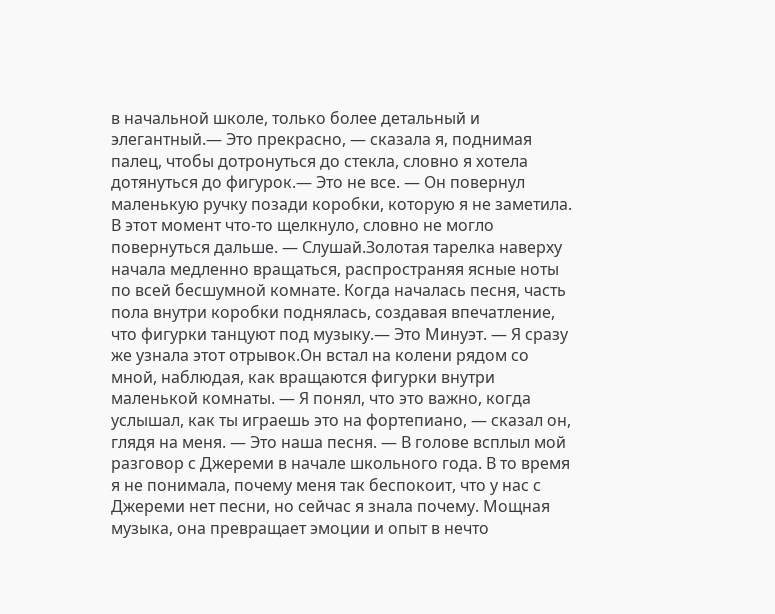в начальной школе, только более детальный и элегантный.— Это прекрасно, — сказала я, поднимая палец, чтобы дотронуться до стекла, словно я хотела дотянуться до фигурок.— Это не все. — Он повернул маленькую ручку позади коробки, которую я не заметила. В этот момент что-то щелкнуло, словно не могло повернуться дальше. — Слушай.Золотая тарелка наверху начала медленно вращаться, распространяя ясные ноты по всей бесшумной комнате. Когда началась песня, часть пола внутри коробки поднялась, создавая впечатление, что фигурки танцуют под музыку.— Это Минуэт. — Я сразу же узнала этот отрывок.Он встал на колени рядом со мной, наблюдая, как вращаются фигурки внутри маленькой комнаты. — Я понял, что это важно, когда услышал, как ты играешь это на фортепиано, — сказал он, глядя на меня. — Это наша песня. — В голове всплыл мой разговор с Джереми в начале школьного года. В то время я не понимала, почему меня так беспокоит, что у нас с Джереми нет песни, но сейчас я знала почему. Мощная музыка, она превращает эмоции и опыт в нечто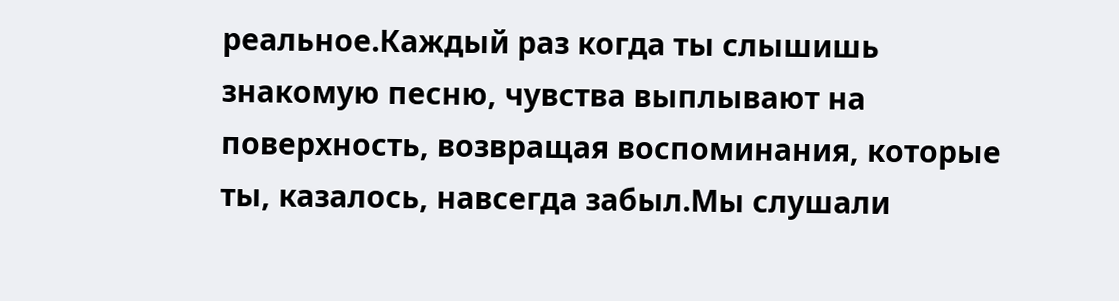реальное.Каждый раз когда ты слышишь знакомую песню, чувства выплывают на поверхность, возвращая воспоминания, которые ты, казалось, навсегда забыл.Мы слушали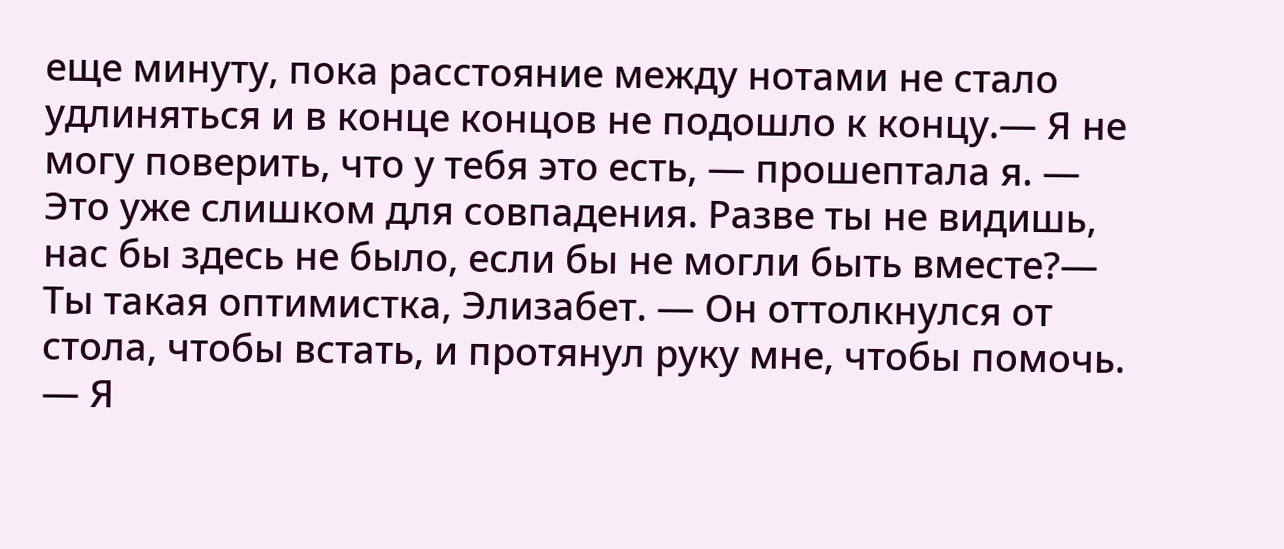еще минуту, пока расстояние между нотами не стало удлиняться и в конце концов не подошло к концу.— Я не могу поверить, что у тебя это есть, — прошептала я. — Это уже слишком для совпадения. Разве ты не видишь, нас бы здесь не было, если бы не могли быть вместе?— Ты такая оптимистка, Элизабет. — Он оттолкнулся от стола, чтобы встать, и протянул руку мне, чтобы помочь. — Я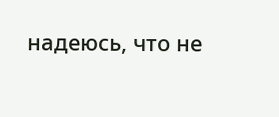надеюсь, что не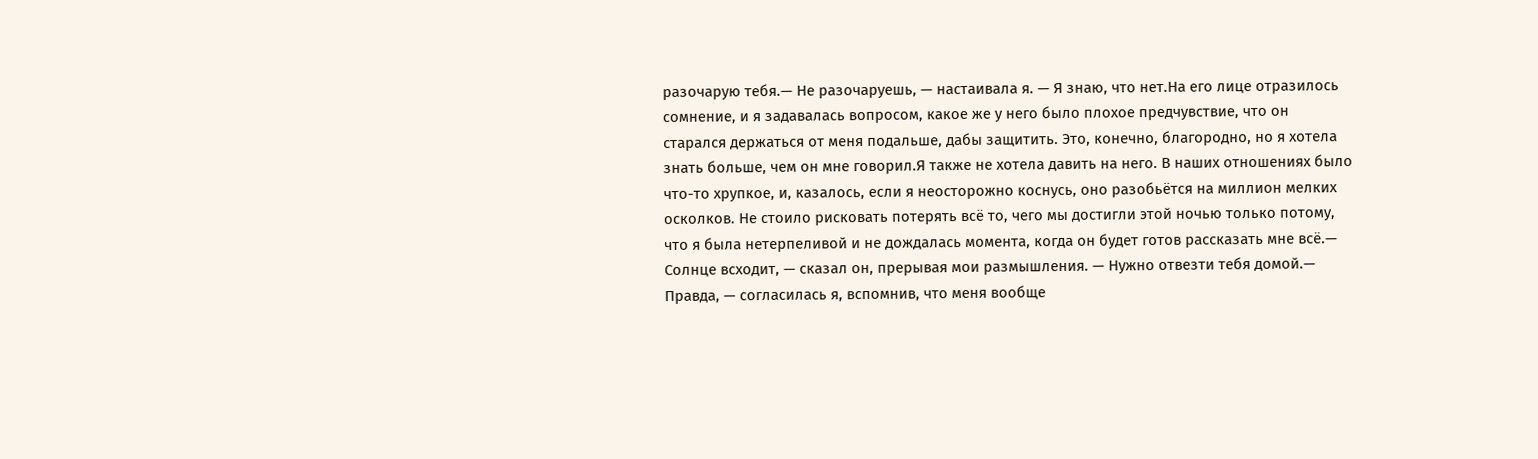разочарую тебя.— Не разочаруешь, — настаивала я. — Я знаю, что нет.На его лице отразилось сомнение, и я задавалась вопросом, какое же у него было плохое предчувствие, что он старался держаться от меня подальше, дабы защитить. Это, конечно, благородно, но я хотела знать больше, чем он мне говорил.Я также не хотела давить на него. В наших отношениях было что-то хрупкое, и, казалось, если я неосторожно коснусь, оно разобьётся на миллион мелких осколков. Не стоило рисковать потерять всё то, чего мы достигли этой ночью только потому, что я была нетерпеливой и не дождалась момента, когда он будет готов рассказать мне всё.— Солнце всходит, — сказал он, прерывая мои размышления. — Нужно отвезти тебя домой.— Правда, — согласилась я, вспомнив, что меня вообще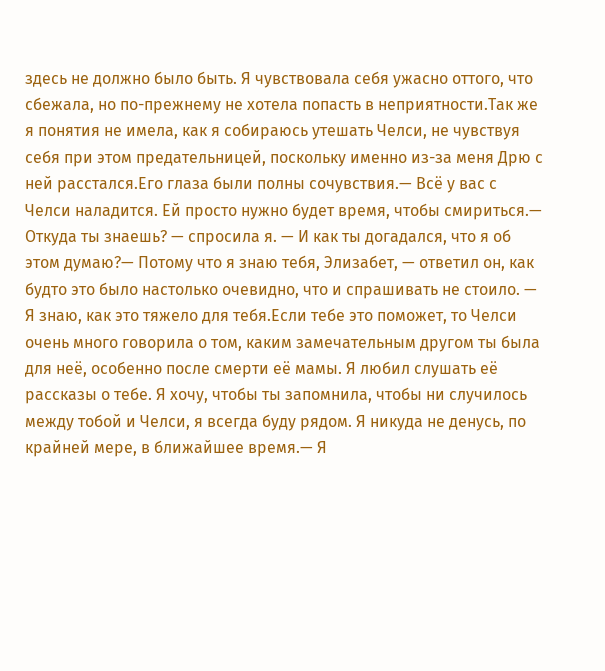здесь не должно было быть. Я чувствовала себя ужасно оттого, что сбежала, но по-прежнему не хотела попасть в неприятности.Так же я понятия не имела, как я собираюсь утешать Челси, не чувствуя себя при этом предательницей, поскольку именно из-за меня Дрю с ней расстался.Его глаза были полны сочувствия.— Всё у вас с Челси наладится. Ей просто нужно будет время, чтобы смириться.— Откуда ты знаешь? — спросила я. — И как ты догадался, что я об этом думаю?— Потому что я знаю тебя, Элизабет, — ответил он, как будто это было настолько очевидно, что и спрашивать не стоило. — Я знаю, как это тяжело для тебя.Если тебе это поможет, то Челси очень много говорила о том, каким замечательным другом ты была для неё, особенно после смерти её мамы. Я любил слушать её рассказы о тебе. Я хочу, чтобы ты запомнила, чтобы ни случилось между тобой и Челси, я всегда буду рядом. Я никуда не денусь, по крайней мере, в ближайшее время.— Я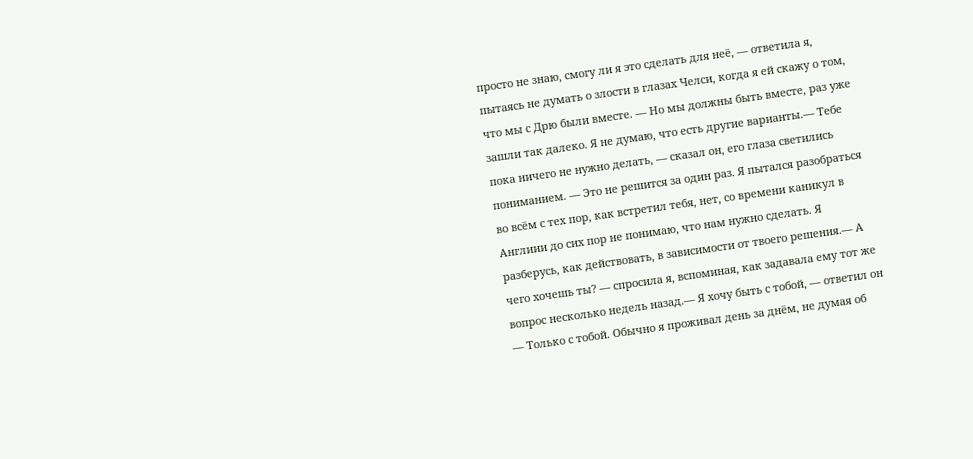просто не знаю, смогу ли я это сделать для неё, — ответила я, пытаясь не думать о злости в глазах Челси, когда я ей скажу о том, что мы с Дрю были вместе. — Но мы должны быть вместе, раз уже зашли так далеко. Я не думаю, что есть другие варианты.— Тебе пока ничего не нужно делать, — сказал он, его глаза светились пониманием. — Это не решится за один раз. Я пытался разобраться во всём с тех пор, как встретил тебя, нет, со времени каникул в Англиии до сих пор не понимаю, что нам нужно сделать. Я разберусь, как действовать, в зависимости от твоего решения.— А чего хочешь ты? — спросила я, вспоминая, как задавала ему тот же вопрос несколько недель назад.— Я хочу быть с тобой, — ответил он — Только с тобой. Обычно я проживал день за днём, не думая об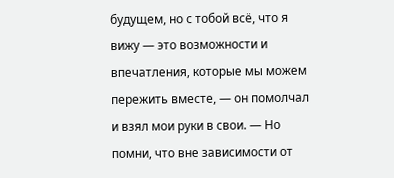будущем, но с тобой всё, что я вижу — это возможности и впечатления, которые мы можем пережить вместе, — он помолчал и взял мои руки в свои. — Но помни, что вне зависимости от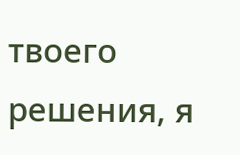твоего решения, я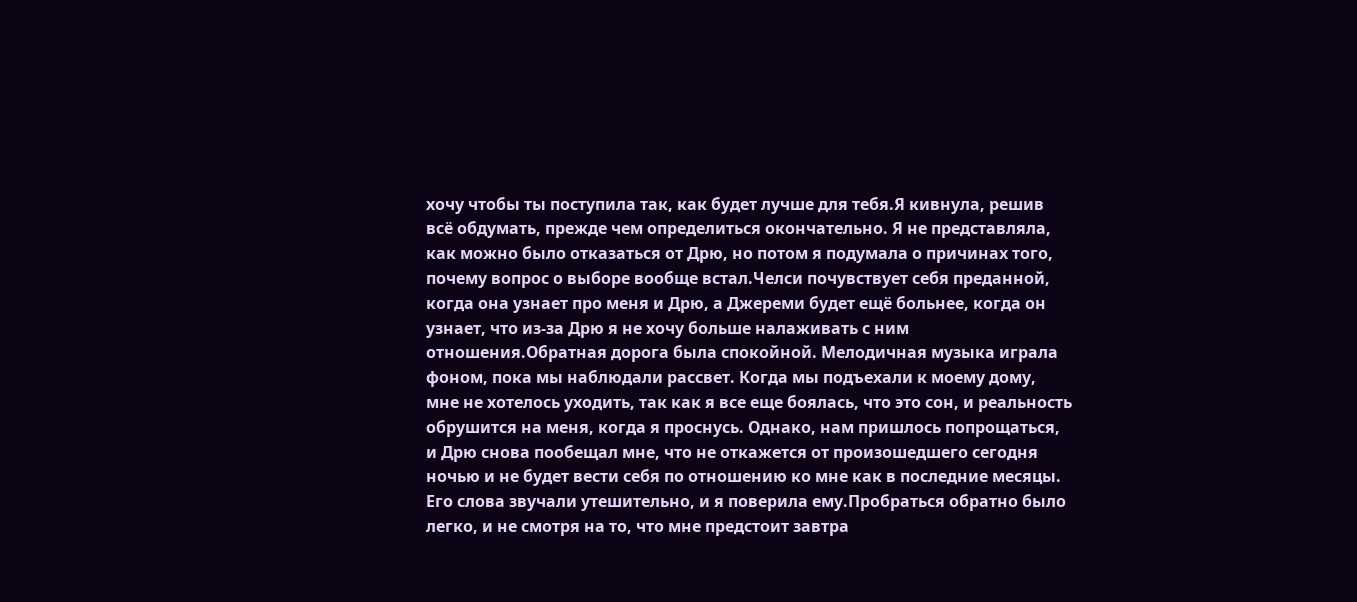хочу чтобы ты поступила так, как будет лучше для тебя.Я кивнула, решив всё обдумать, прежде чем определиться окончательно. Я не представляла, как можно было отказаться от Дрю, но потом я подумала о причинах того, почему вопрос о выборе вообще встал.Челси почувствует себя преданной, когда она узнает про меня и Дрю, а Джереми будет ещё больнее, когда он узнает, что из-за Дрю я не хочу больше налаживать с ним отношения.Обратная дорога была спокойной. Мелодичная музыка играла фоном, пока мы наблюдали рассвет. Когда мы подъехали к моему дому, мне не хотелось уходить, так как я все еще боялась, что это сон, и реальность обрушится на меня, когда я проснусь. Однако, нам пришлось попрощаться, и Дрю снова пообещал мне, что не откажется от произошедшего сегодня ночью и не будет вести себя по отношению ко мне как в последние месяцы. Его слова звучали утешительно, и я поверила ему.Пробраться обратно было легко, и не смотря на то, что мне предстоит завтра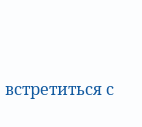встретиться с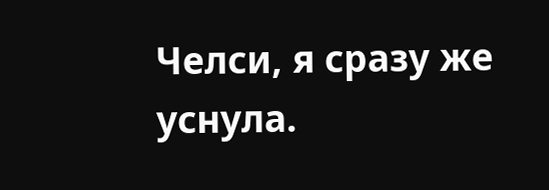Челси, я сразу же уснула.